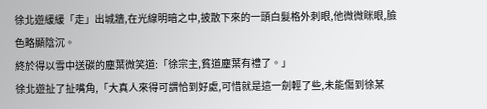徐北遊緩緩「走」出城牆,在光線明暗之中,披散下來的一頭白髮格外刺眼,他微微眯眼,臉色略顯陰沉。
終於得以雪中送碳的塵葉微笑道:「徐宗主,貧道塵葉有禮了。」
徐北遊扯了扯嘴角,「大真人來得可謂恰到好處,可惜就是這一劍輕了些,未能傷到徐某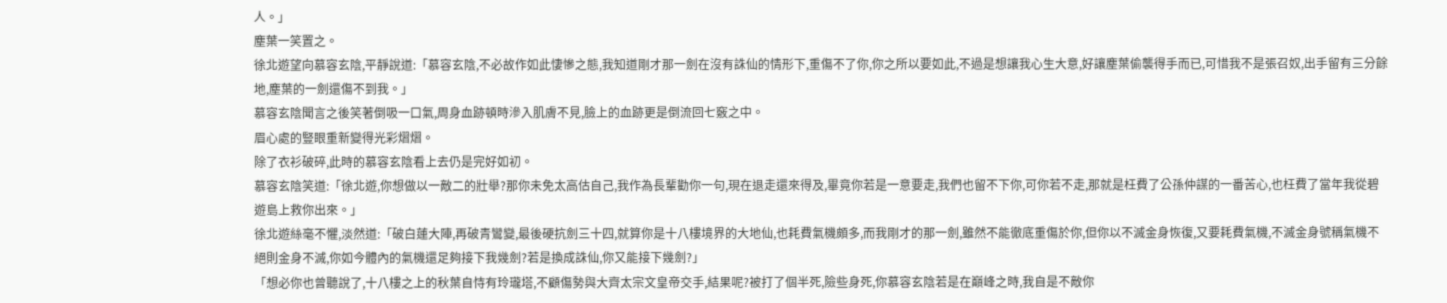人。」
塵葉一笑置之。
徐北遊望向慕容玄陰,平靜說道:「慕容玄陰,不必故作如此悽慘之態,我知道剛才那一劍在沒有誅仙的情形下,重傷不了你,你之所以要如此,不過是想讓我心生大意,好讓塵葉偷襲得手而已,可惜我不是張召奴,出手留有三分餘地,塵葉的一劍還傷不到我。」
慕容玄陰聞言之後笑著倒吸一口氣,周身血跡頓時滲入肌膚不見,臉上的血跡更是倒流回七竅之中。
眉心處的豎眼重新變得光彩熠熠。
除了衣衫破碎,此時的慕容玄陰看上去仍是完好如初。
慕容玄陰笑道:「徐北遊,你想做以一敵二的壯舉?那你未免太高估自己,我作為長輩勸你一句,現在退走還來得及,畢竟你若是一意要走,我們也留不下你,可你若不走,那就是枉費了公孫仲謀的一番苦心,也枉費了當年我從碧遊島上救你出來。」
徐北遊絲毫不懼,淡然道:「破白蓮大陣,再破青鸞變,最後硬抗劍三十四,就算你是十八樓境界的大地仙,也耗費氣機頗多,而我剛才的那一劍,雖然不能徹底重傷於你,但你以不滅金身恢復,又要耗費氣機,不滅金身號稱氣機不絕則金身不滅,你如今體內的氣機還足夠接下我幾劍?若是換成誅仙,你又能接下幾劍?」
「想必你也曾聽說了,十八樓之上的秋葉自恃有玲瓏塔,不顧傷勢與大齊太宗文皇帝交手,結果呢?被打了個半死,險些身死,你慕容玄陰若是在巔峰之時,我自是不敵你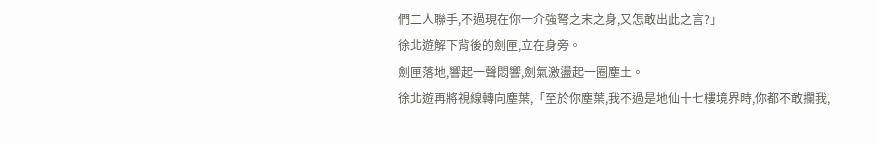們二人聯手,不過現在你一介強弩之末之身,又怎敢出此之言?」
徐北遊解下背後的劍匣,立在身旁。
劍匣落地,響起一聲悶響,劍氣激盪起一圈塵土。
徐北遊再將視線轉向塵葉,「至於你塵葉,我不過是地仙十七樓境界時,你都不敢攔我,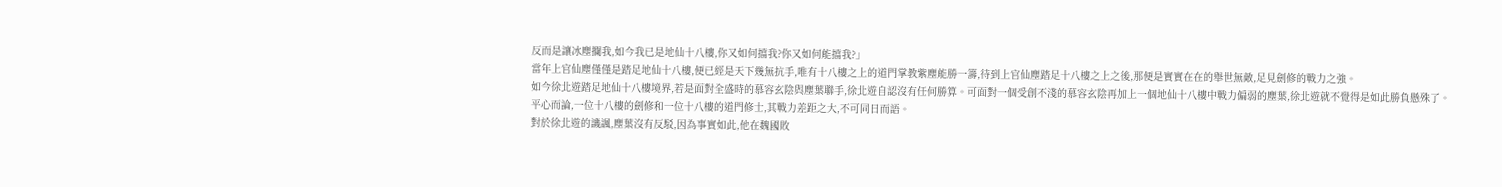反而是讓冰塵攔我,如今我已是地仙十八樓,你又如何擋我?你又如何能擋我?」
當年上官仙塵僅僅是踏足地仙十八樓,便已經是天下幾無抗手,唯有十八樓之上的道門掌教紫塵能勝一籌,待到上官仙塵踏足十八樓之上之後,那便是實實在在的舉世無敵,足見劍修的戰力之強。
如今徐北遊踏足地仙十八樓境界,若是面對全盛時的慕容玄陰與塵葉聯手,徐北遊自認沒有任何勝算。可面對一個受創不淺的慕容玄陰再加上一個地仙十八樓中戰力偏弱的塵葉,徐北遊就不覺得是如此勝負懸殊了。
平心而論,一位十八樓的劍修和一位十八樓的道門修士,其戰力差距之大,不可同日而語。
對於徐北遊的譏諷,塵葉沒有反駁,因為事實如此,他在魏國敗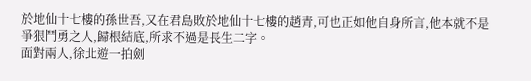於地仙十七樓的孫世吾,又在君島敗於地仙十七樓的趙青,可也正如他自身所言,他本就不是爭狠鬥勇之人,歸根結底,所求不過是長生二字。
面對兩人,徐北遊一拍劍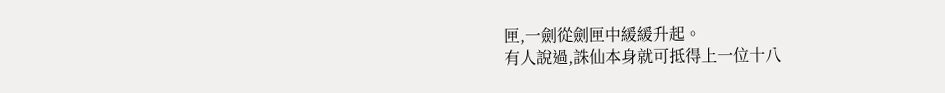匣,一劍從劍匣中緩緩升起。
有人說過,誅仙本身就可抵得上一位十八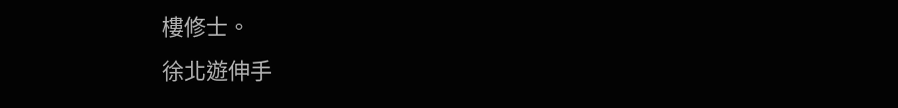樓修士。
徐北遊伸手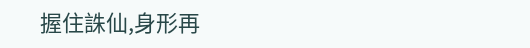握住誅仙,身形再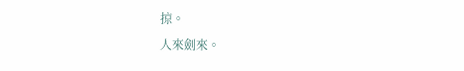掠。
人來劍來。